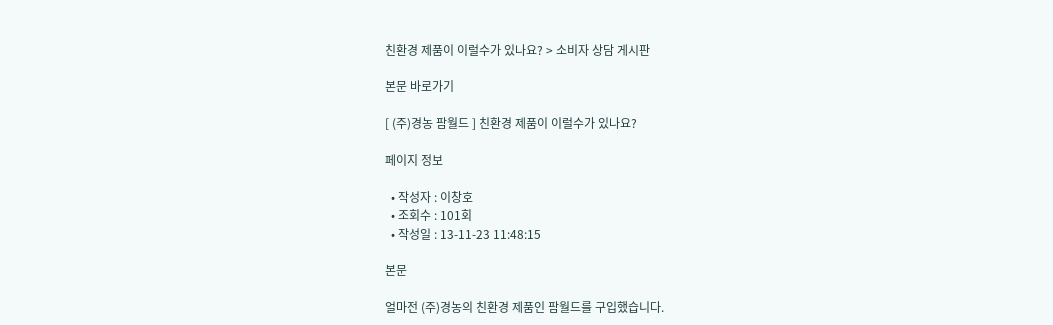친환경 제품이 이럴수가 있나요? > 소비자 상담 게시판

본문 바로가기

[ (주)경농 팜월드 ] 친환경 제품이 이럴수가 있나요?

페이지 정보

  • 작성자 : 이창호
  • 조회수 : 101회
  • 작성일 : 13-11-23 11:48:15

본문

얼마전 (주)경농의 친환경 제품인 팜월드를 구입했습니다.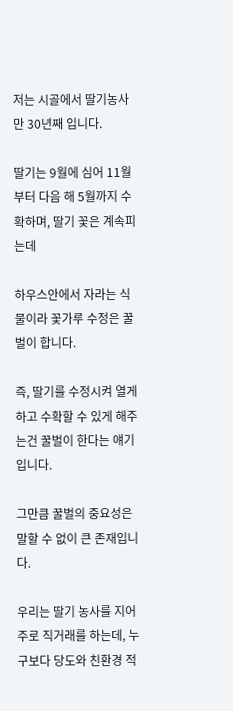저는 시골에서 딸기농사만 30년째 입니다.

딸기는 9월에 심어 11월부터 다음 해 5월까지 수확하며, 딸기 꽃은 계속피는데

하우스안에서 자라는 식물이라 꽃가루 수정은 꿀벌이 합니다.

즉, 딸기를 수정시켜 열게하고 수확할 수 있게 해주는건 꿀벌이 한다는 얘기입니다.

그만큼 꿀벌의 중요성은 말할 수 없이 큰 존재입니다.

우리는 딸기 농사를 지어 주로 직거래를 하는데, 누구보다 당도와 친환경 적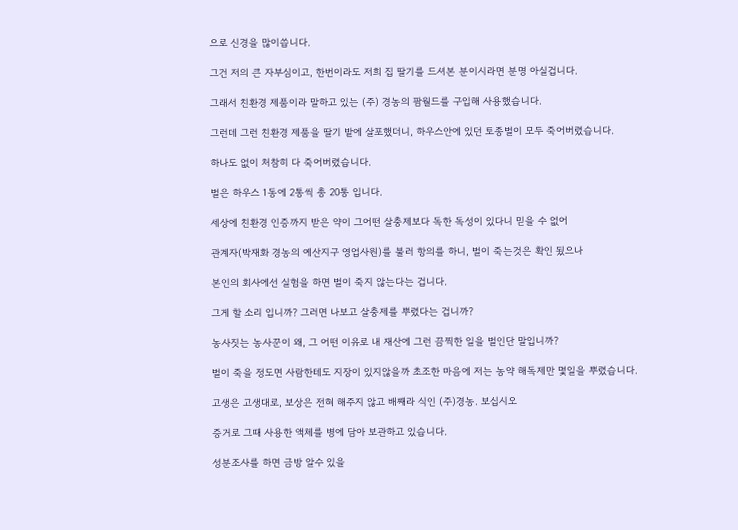으로 신경을 많이씁니다.

그건 저의 큰 자부심이고, 한번이라도 저희 집 딸기를 드셔본 분이시라면 분명 아실겁니다.

그래서 친환경 제품이라 말하고 있는 (주) 경농의 팜월드를 구입해 사용했습니다.

그런데 그런 친환경 제품을 딸기 밭에 살포했더니, 하우스안에 있던 토종벌이 모두 죽어버렸습니다.

하나도 없이 처참히 다 죽어버렸습니다.

벌은 하우스 1동에 2통씩 총 20통 입니다.

세상에 친환경 인증까지 받은 약이 그어떤 살충제보다 독한 독성이 있다니 믿을 수 없어

관계자(박재화 경농의 예산지구 영업사원)를 불러 항의를 하니, 벌이 죽는것은 확인 됬으나

본인의 회사에선 실험을 하면 벌이 죽지 않는다는 겁니다.

그게 할 소리 입니까? 그러면 나보고 살충제를 뿌렸다는 겁니까?

농사짓는 농사꾼이 왜, 그 어떤 이유로 내 재산에 그런 끔찍한 일을 벌인단 말입니까?

벌이 죽을 정도면 사람한테도 지장이 있지않을까 초조한 마음에 저는 농약 해독제만 몇일을 뿌렸습니다.

고생은 고생대로, 보상은 전혀 해주지 않고 배째라 식인 (주)경농. 보십시오

증거로 그때 사용한 액체를 병에 담아 보관하고 있습니다.

성분조사를 하면 금방 알수 있을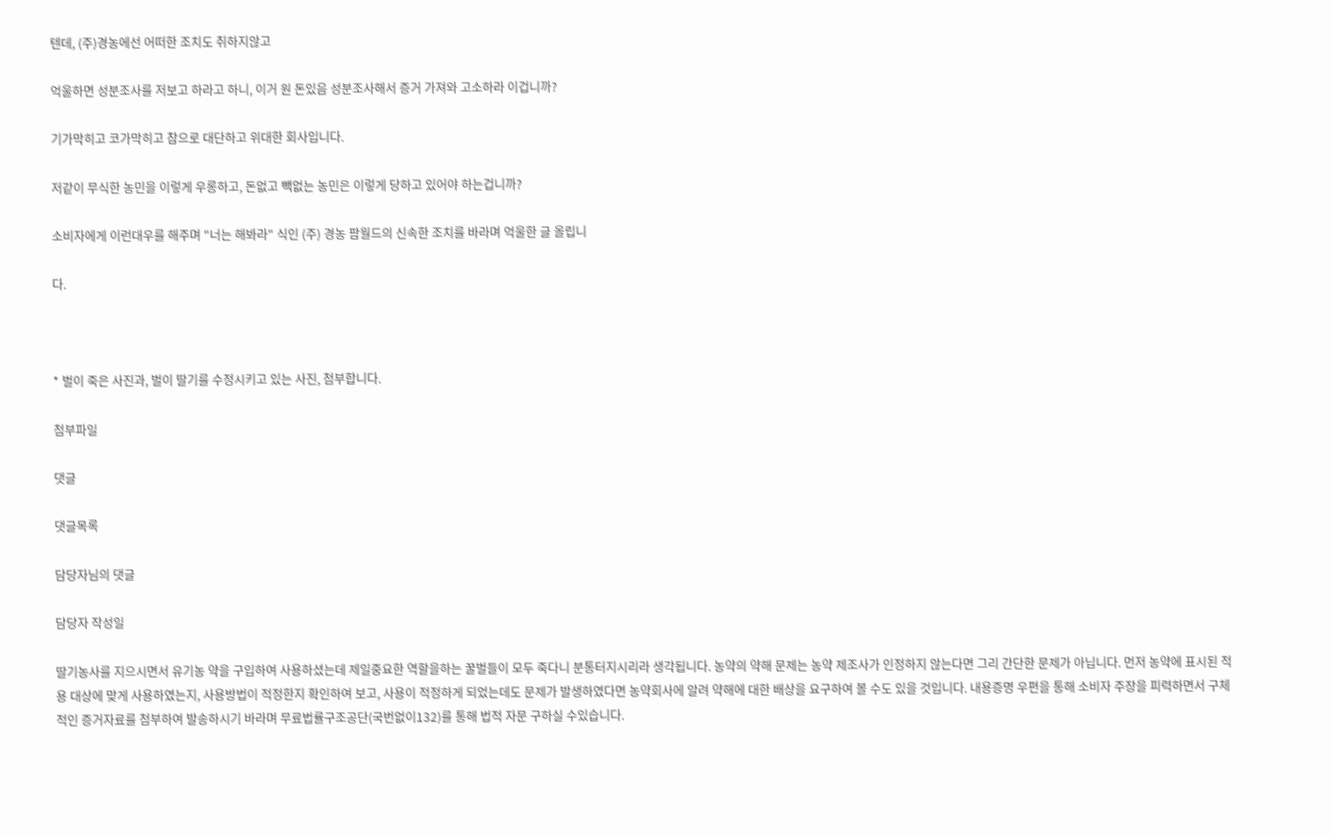텐데, (주)경농에선 어떠한 조치도 취하지않고

억울하면 성분조사를 저보고 하라고 하니, 이거 원 돈있음 성분조사해서 증거 가져와 고소하라 이겁니까?

기가막히고 코가막히고 참으로 대단하고 위대한 회사입니다.

저같이 무식한 농민을 이렇게 우롱하고, 돈없고 빽없는 농민은 이렇게 당하고 있어야 하는겁니까?

소비자에게 이런대우를 해주며 "너는 해봐라" 식인 (주) 경농 팜월드의 신속한 조치를 바라며 억울한 글 올립니

다.



* 벌이 죽은 사진과, 벌이 딸기를 수정시키고 있는 사진, 첨부합니다.

첨부파일

댓글

댓글목록

담당자님의 댓글

담당자 작성일

딸기농사를 지으시면서 유기농 약을 구입하여 사용하셨는데 제일중요한 역할을하는 꿀벌들이 모두 죽다니 분통터지시리라 생각됩니다. 농약의 약해 문제는 농약 제조사가 인정하지 않는다면 그리 간단한 문제가 아닙니다. 먼저 농약에 표시된 적용 대상에 맞게 사용하였는지, 사용방법이 적정한지 확인하여 보고, 사용이 적정하게 되었는데도 문제가 발생하였다면 농약회사에 알려 약해에 대한 배상을 요구하여 볼 수도 있을 것입니다. 내용증명 우편을 통해 소비자 주장을 피력하면서 구체적인 증거자료를 첨부하여 발송하시기 바라며 무료법률구조공단(국번없이132)를 통해 법적 자문 구하실 수있습니다.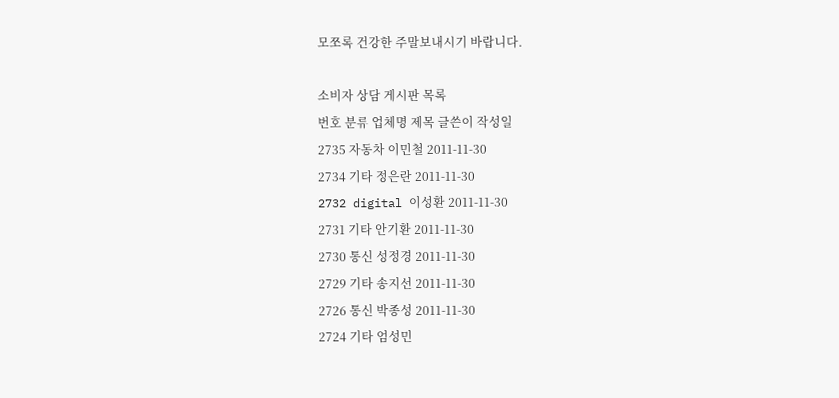모쪼록 건강한 주말보내시기 바랍니다.

소비자 상담 게시판 목록
번호 분류 업체명 제목 글쓴이 작성일
2735 자동차 이민철 2011-11-30
2734 기타 정은란 2011-11-30
2732 digital 이성환 2011-11-30
2731 기타 안기환 2011-11-30
2730 통신 성정경 2011-11-30
2729 기타 송지선 2011-11-30
2726 통신 박종성 2011-11-30
2724 기타 엄성민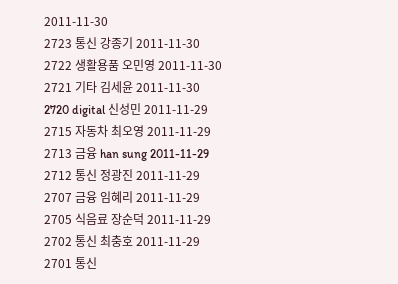2011-11-30
2723 통신 강종기 2011-11-30
2722 생활용품 오민영 2011-11-30
2721 기타 김세윤 2011-11-30
2720 digital 신성민 2011-11-29
2715 자동차 최오영 2011-11-29
2713 금융 han sung 2011-11-29
2712 통신 정광진 2011-11-29
2707 금융 임혜리 2011-11-29
2705 식음료 장순덕 2011-11-29
2702 통신 최충호 2011-11-29
2701 통신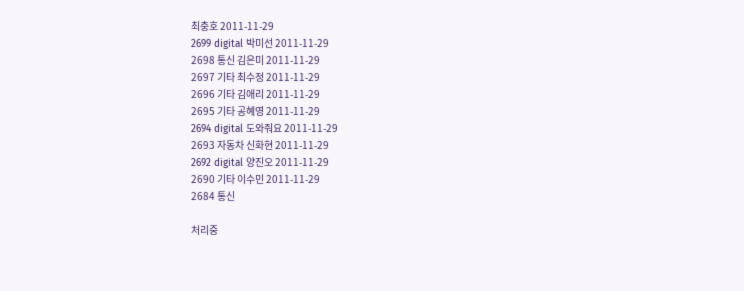최충호 2011-11-29
2699 digital 박미선 2011-11-29
2698 통신 김은미 2011-11-29
2697 기타 최수정 2011-11-29
2696 기타 김애리 2011-11-29
2695 기타 공혜영 2011-11-29
2694 digital 도와줘요 2011-11-29
2693 자동차 신화현 2011-11-29
2692 digital 양진오 2011-11-29
2690 기타 이수민 2011-11-29
2684 통신

처리중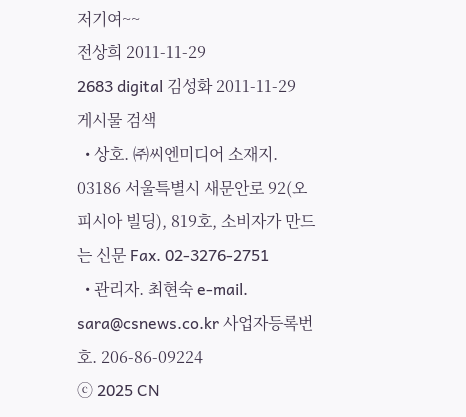저기여~~
전상희 2011-11-29
2683 digital 김성화 2011-11-29
게시물 검색
  • 상호. ㈜씨엔미디어 소재지. 03186 서울특별시 새문안로 92(오피시아 빌딩), 819호, 소비자가 만드는 신문 Fax. 02-3276-2751
  • 관리자. 최현숙 e-mail. sara@csnews.co.kr 사업자등록번호. 206-86-09224
ⓒ 2025 CN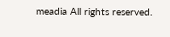meadia All rights reserved.